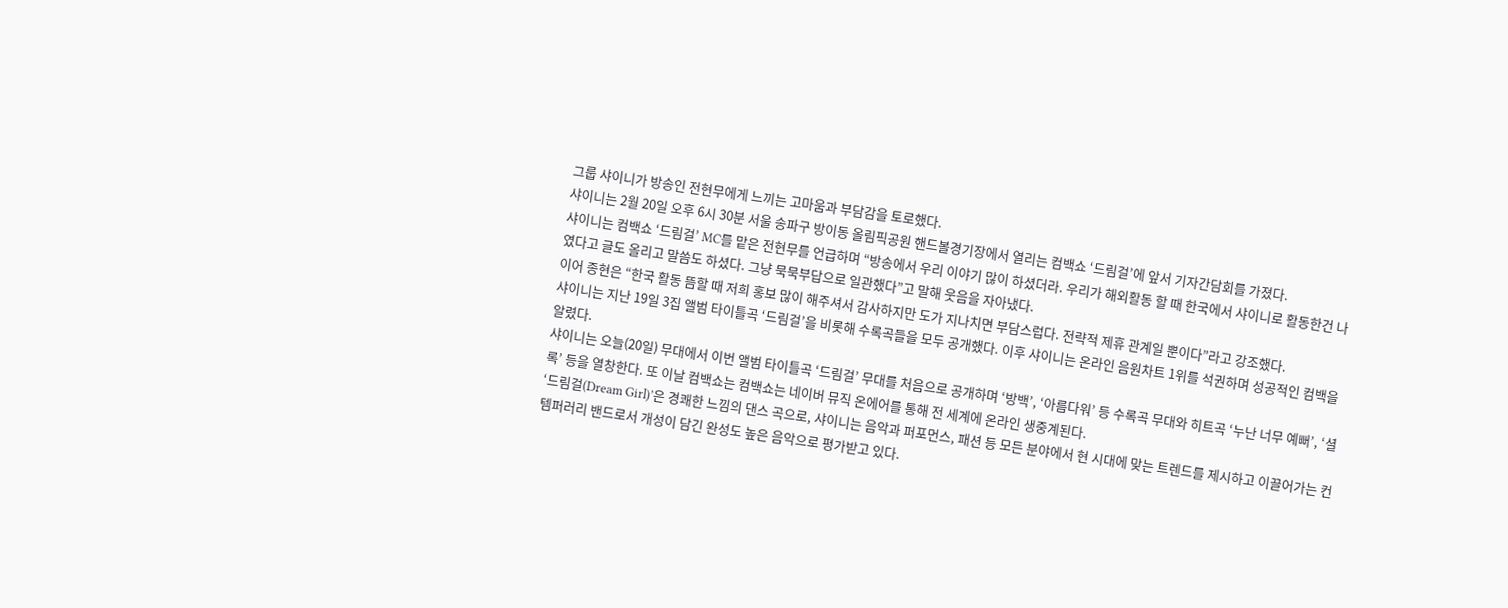그룹 샤이니가 방송인 전현무에게 느끼는 고마움과 부담감을 토로했다.
샤이니는 2월 20일 오후 6시 30분 서울 송파구 방이동 올림픽공원 핸드볼경기장에서 열리는 컴백쇼 ‘드림걸’에 앞서 기자간담회를 가졌다.
샤이니는 컴백쇼 ‘드림걸’ MC를 맡은 전현무를 언급하며 “방송에서 우리 이야기 많이 하셨더라. 우리가 해외활동 할 때 한국에서 샤이니로 활동한건 나였다고 글도 올리고 말씀도 하셨다. 그냥 묵묵부답으로 일관했다”고 말해 웃음을 자아냈다.
이어 종현은 “한국 활동 뜸할 때 저희 홍보 많이 해주셔서 감사하지만 도가 지나치면 부담스럽다. 전략적 제휴 관계일 뿐이다”라고 강조했다.
샤이니는 지난 19일 3집 앨범 타이틀곡 ‘드림걸’을 비롯해 수록곡들을 모두 공개했다. 이후 샤이니는 온라인 음원차트 1위를 석권하며 성공적인 컴백을 알렸다.
샤이니는 오늘(20일) 무대에서 이번 앨범 타이틀곡 ‘드림걸’ 무대를 처음으로 공개하며 ‘방백’, ‘아름다워’ 등 수록곡 무대와 히트곡 ‘누난 너무 예뻐’, ‘셜록’ 등을 열창한다. 또 이날 컴백쇼는 컴백쇼는 네이버 뮤직 온에어를 통해 전 세계에 온라인 생중계된다.
‘드림걸(Dream Girl)’은 경쾌한 느낌의 댄스 곡으로, 샤이니는 음악과 퍼포먼스, 패션 등 모든 분야에서 현 시대에 맞는 트렌드를 제시하고 이끌어가는 컨템퍼러리 밴드로서 개성이 담긴 완성도 높은 음악으로 평가받고 있다.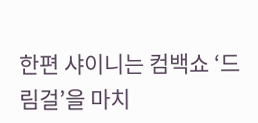한편 샤이니는 컴백쇼 ‘드림걸’을 마치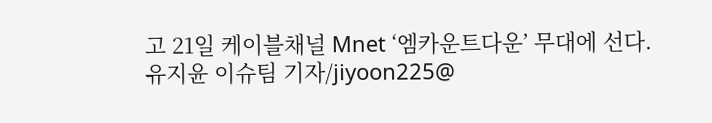고 21일 케이블채널 Mnet ‘엠카운트다운’ 무대에 선다.
유지윤 이슈팀 기자/jiyoon225@